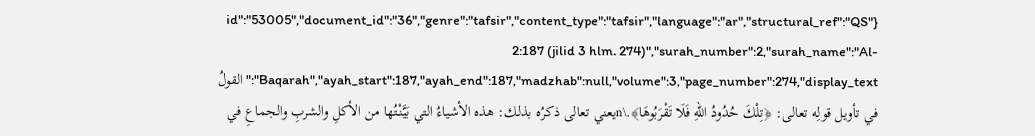{"id":"53005","document_id":"36","genre":"tafsir","content_type":"tafsir","language":"ar","structural_ref":"QS 2:187 (jilid 3 hlm. 274)","surah_number":2,"surah_name":"Al-Baqarah","ayah_start":187,"ayah_end":187,"madzhab":null,"volume":3,"page_number":274,"display_text":"القولُ في تأويل قولِه تعالى: ﴿تِلْكَ حُدُودُ اللهِ فَلَا تَقْرَبُوهَا﴾.\nيعني تعالى ذكرُه بذلك: هذه الأشياءُ التي بَيَّنْتُها من الأكلِ والشربِ والجماعِ في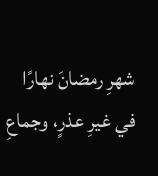شهرِ رمضانَ نهارًا في غيرِ عذرٍ، وجماعِ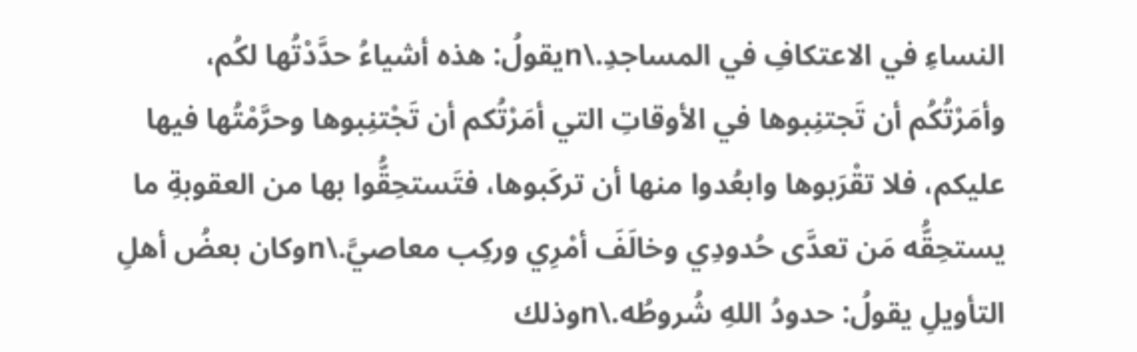النساءِ في الاعتكافِ في المساجدِ.\nيقولُ: هذه أشياءُ حدَّدْتُها لكُم، وأمَرْتُكُم أن تَجتنِبوها في الأوقاتِ التي أمَرْتُكم أن تَجْتنِبوها وحرَّمْتُها فيها عليكم، فلا تقْرَبوها وابعُدوا منها أن تركَبوها، فتَستحِقُّوا بها من العقوبةِ ما يستحِقُّه مَن تعدَّى حُدودِي وخالَفَ أمْرِي وركِب معاصيَّ.\nوكان بعضُ أهلِ التأويلِ يقولُ: حدودُ اللهِ شُروطُه.\nوذلك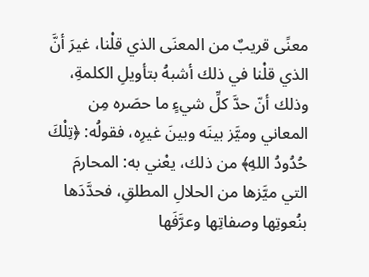معنًى قريبٌ من المعنَى الذي قلْنا، غيرَ أنَّ الذي قلْنا في ذلك أشبهُ بتأويلِ الكلمةِ، وذلك أنّ حدَّ كلِّ شيءٍ ما حصَره مِن المعاني وميَّز بينَه وبينَ غيرِه، فقولُه: ﴿تِلْكَ حُدُودُ اللهِ﴾ من ذلك، يعْني به: المحارمَ التي ميَّزها من الحلالِ المطلقِ، فحدَّدَها بنُعوتِها وصفاتِها وعرَّفَها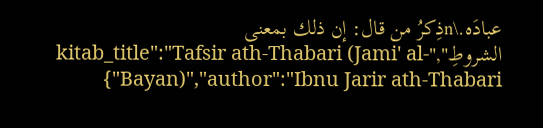عبادَه.\nذِكرُ من قال: إن ذلك بمعنى الشروطِ","kitab_title":"Tafsir ath-Thabari (Jami' al-Bayan)","author":"Ibnu Jarir ath-Thabari"}